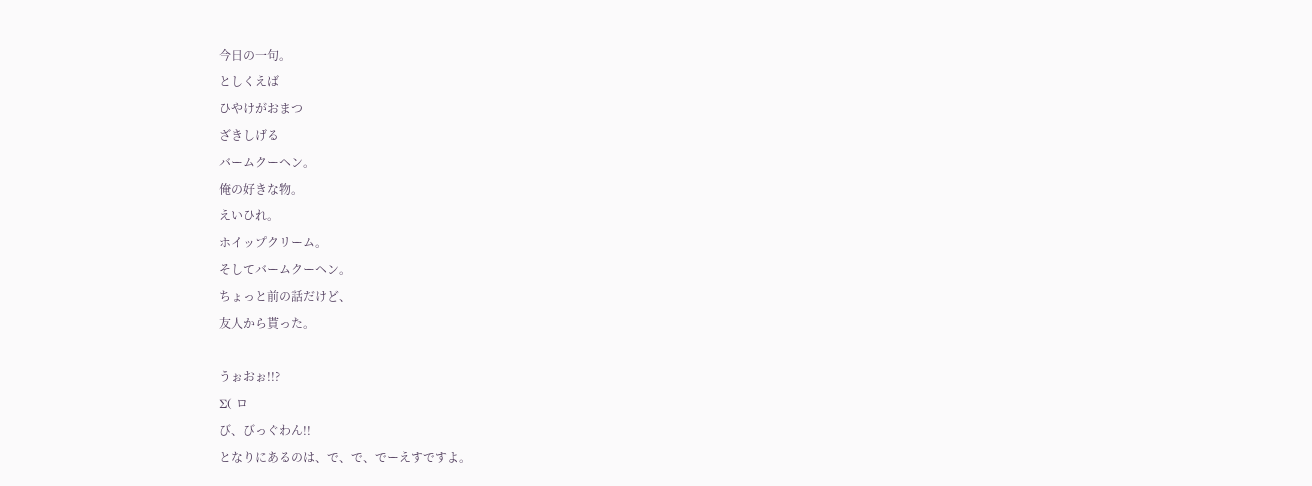今日の一句。
としくえば
ひやけがおまつ
ざきしげる
バームクーヘン。
俺の好きな物。
えいひれ。
ホイップクリーム。
そしてバームクーヘン。
ちょっと前の話だけど、
友人から貰った。

うぉおぉ!!?
Σ( ロ
び、びっぐわん!!
となりにあるのは、で、で、でーえすですよ。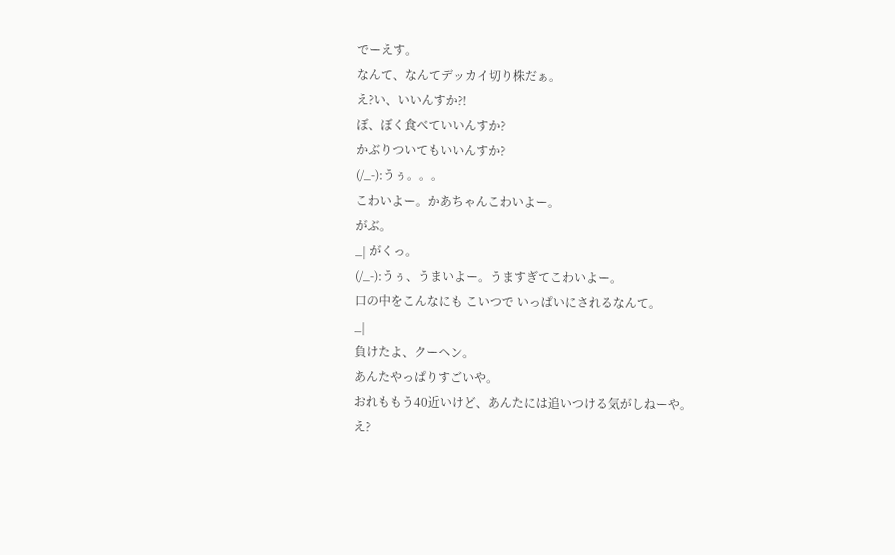でーえす。
なんて、なんてデッカイ切り株だぁ。
え?い、いいんすか?!
ぼ、ぼく食べていいんすか?
かぶりついてもいいんすか?
(/_-):うぅ。。。
こわいよー。かあちゃんこわいよー。
がぶ。
_| がくっ。
(/_-):うぅ、うまいよー。うますぎてこわいよー。
口の中をこんなにも こいつで いっぱいにされるなんて。
_|
負けたよ、クーヘン。
あんたやっぱりすごいや。
おれももう40近いけど、あんたには追いつける気がしねーや。
え?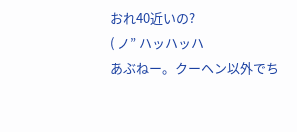おれ40近いの?
( ノ” ハッハッハ
あぶねー。クーヘン以外でち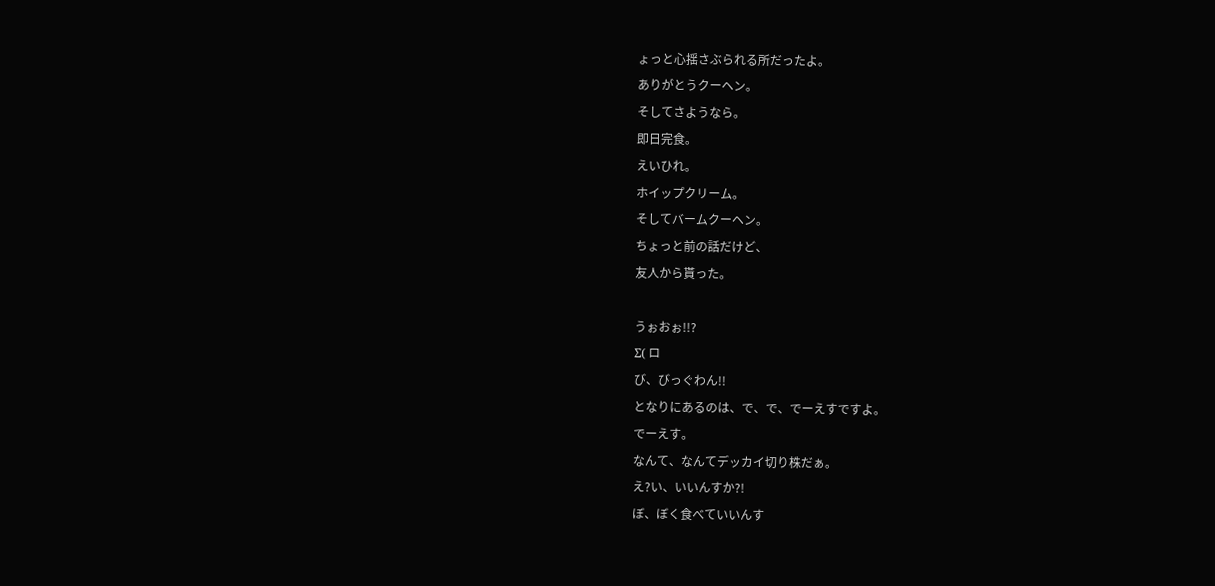ょっと心揺さぶられる所だったよ。
ありがとうクーヘン。
そしてさようなら。
即日完食。
えいひれ。
ホイップクリーム。
そしてバームクーヘン。
ちょっと前の話だけど、
友人から貰った。

うぉおぉ!!?
Σ( ロ
び、びっぐわん!!
となりにあるのは、で、で、でーえすですよ。
でーえす。
なんて、なんてデッカイ切り株だぁ。
え?い、いいんすか?!
ぼ、ぼく食べていいんす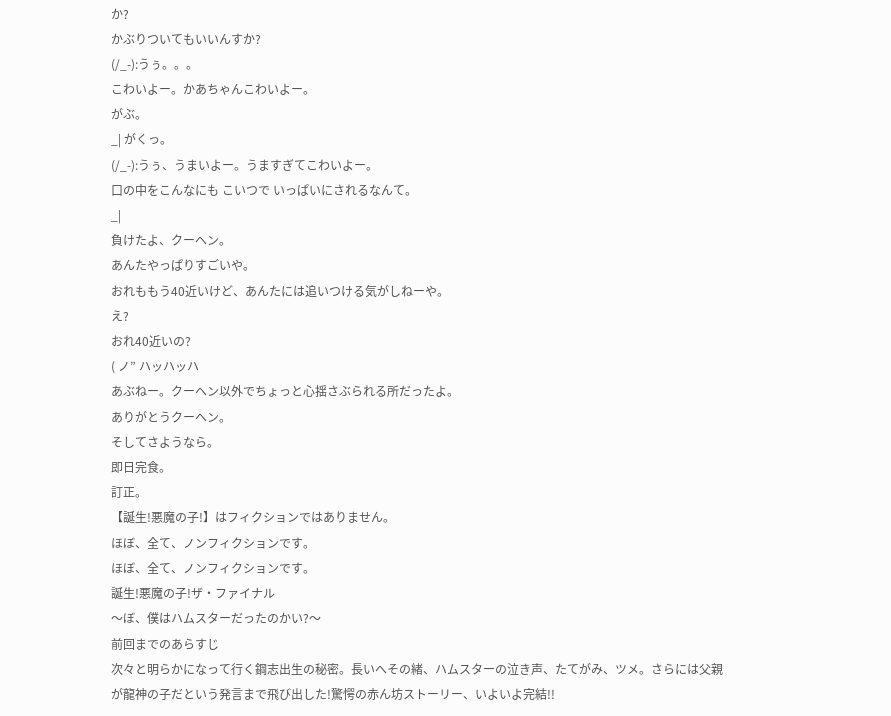か?
かぶりついてもいいんすか?
(/_-):うぅ。。。
こわいよー。かあちゃんこわいよー。
がぶ。
_| がくっ。
(/_-):うぅ、うまいよー。うますぎてこわいよー。
口の中をこんなにも こいつで いっぱいにされるなんて。
_|
負けたよ、クーヘン。
あんたやっぱりすごいや。
おれももう40近いけど、あんたには追いつける気がしねーや。
え?
おれ40近いの?
( ノ” ハッハッハ
あぶねー。クーヘン以外でちょっと心揺さぶられる所だったよ。
ありがとうクーヘン。
そしてさようなら。
即日完食。
訂正。
【誕生!悪魔の子!】はフィクションではありません。
ほぼ、全て、ノンフィクションです。
ほぼ、全て、ノンフィクションです。
誕生!悪魔の子!ザ・ファイナル
〜ぼ、僕はハムスターだったのかい?〜
前回までのあらすじ
次々と明らかになって行く鋼志出生の秘密。長いへその緒、ハムスターの泣き声、たてがみ、ツメ。さらには父親が龍神の子だという発言まで飛び出した!驚愕の赤ん坊ストーリー、いよいよ完結!!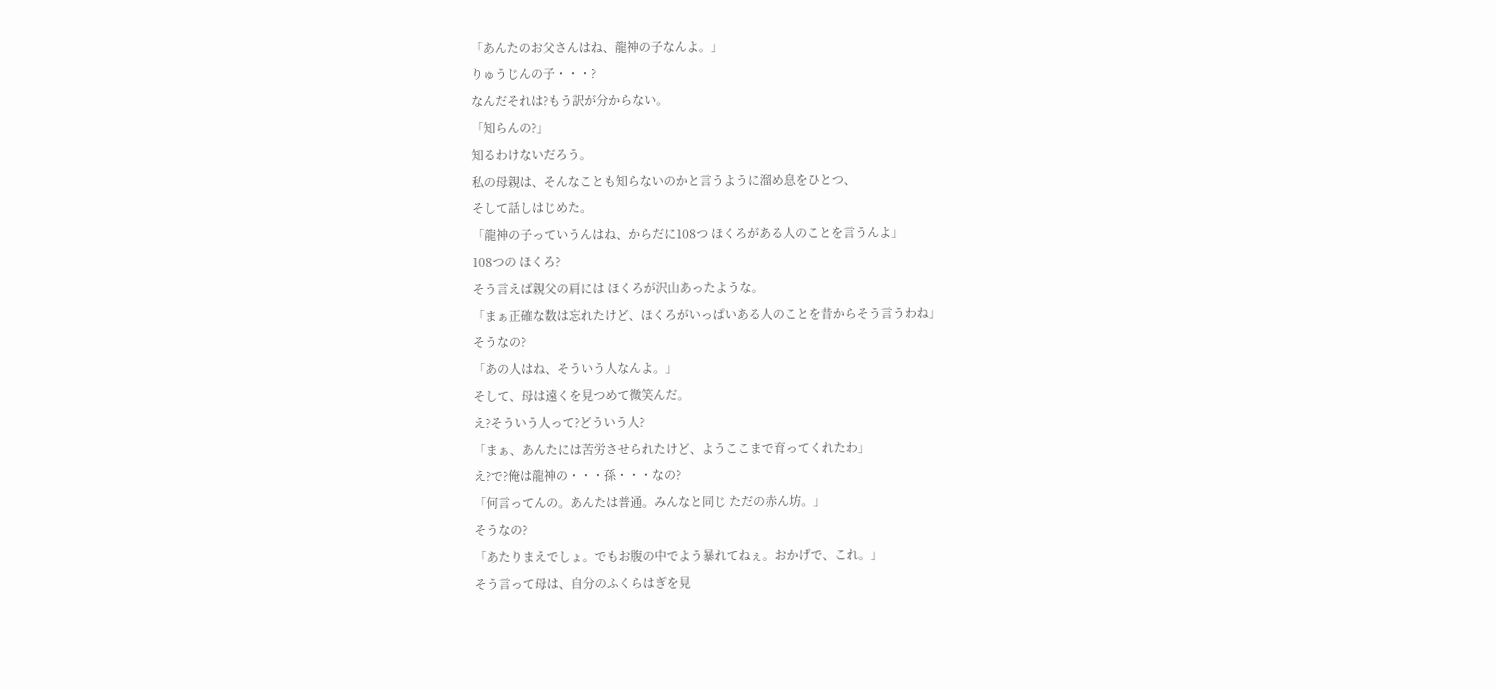「あんたのお父さんはね、龍神の子なんよ。」
りゅうじんの子・・・?
なんだそれは?もう訳が分からない。
「知らんの?」
知るわけないだろう。
私の母親は、そんなことも知らないのかと言うように溜め息をひとつ、
そして話しはじめた。
「龍神の子っていうんはね、からだに108つ ほくろがある人のことを言うんよ」
108つの ほくろ?
そう言えば親父の肩には ほくろが沢山あったような。
「まぁ正確な数は忘れたけど、ほくろがいっぱいある人のことを昔からそう言うわね」
そうなの?
「あの人はね、そういう人なんよ。」
そして、母は遠くを見つめて微笑んだ。
え?そういう人って?どういう人?
「まぁ、あんたには苦労させられたけど、ようここまで育ってくれたわ」
え?で?俺は龍神の・・・孫・・・なの?
「何言ってんの。あんたは普通。みんなと同じ ただの赤ん坊。」
そうなの?
「あたりまえでしょ。でもお腹の中でよう暴れてねぇ。おかげで、これ。」
そう言って母は、自分のふくらはぎを見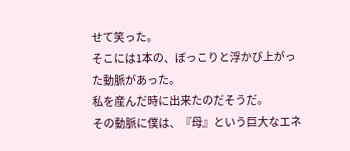せて笑った。
そこには1本の、ぼっこりと浮かび上がった動脈があった。
私を産んだ時に出来たのだそうだ。
その動脈に僕は、『母』という巨大なエネ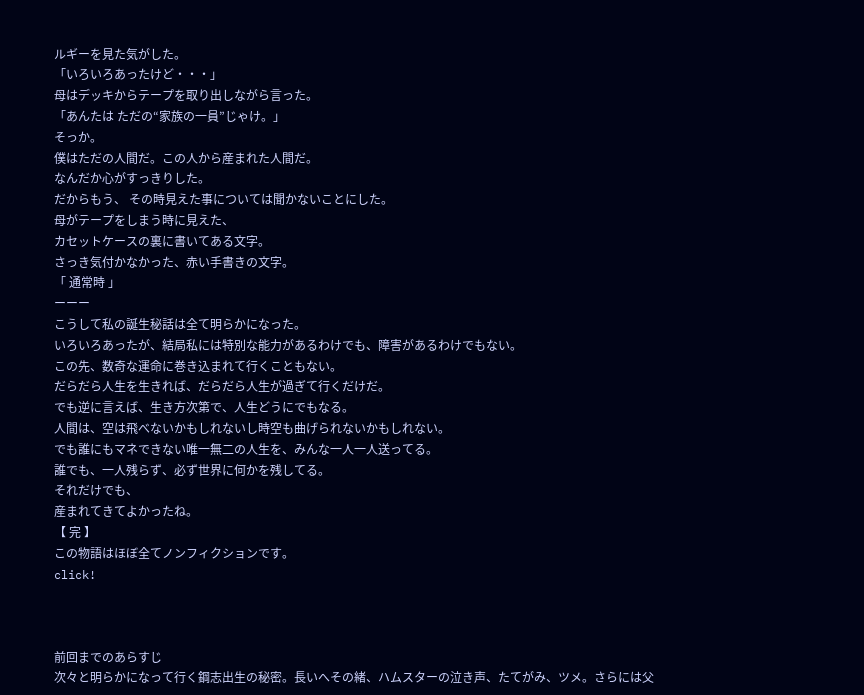ルギーを見た気がした。
「いろいろあったけど・・・」
母はデッキからテープを取り出しながら言った。
「あんたは ただの“家族の一員”じゃけ。」
そっか。
僕はただの人間だ。この人から産まれた人間だ。
なんだか心がすっきりした。
だからもう、 その時見えた事については聞かないことにした。
母がテープをしまう時に見えた、
カセットケースの裏に書いてある文字。
さっき気付かなかった、赤い手書きの文字。
「 通常時 」
ーーー
こうして私の誕生秘話は全て明らかになった。
いろいろあったが、結局私には特別な能力があるわけでも、障害があるわけでもない。
この先、数奇な運命に巻き込まれて行くこともない。
だらだら人生を生きれば、だらだら人生が過ぎて行くだけだ。
でも逆に言えば、生き方次第で、人生どうにでもなる。
人間は、空は飛べないかもしれないし時空も曲げられないかもしれない。
でも誰にもマネできない唯一無二の人生を、みんな一人一人送ってる。
誰でも、一人残らず、必ず世界に何かを残してる。
それだけでも、
産まれてきてよかったね。
【 完 】
この物語はほぼ全てノンフィクションです。
click!



前回までのあらすじ
次々と明らかになって行く鋼志出生の秘密。長いへその緒、ハムスターの泣き声、たてがみ、ツメ。さらには父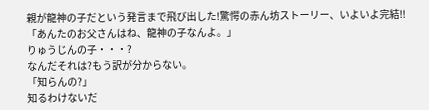親が龍神の子だという発言まで飛び出した!驚愕の赤ん坊ストーリー、いよいよ完結!!
「あんたのお父さんはね、龍神の子なんよ。」
りゅうじんの子・・・?
なんだそれは?もう訳が分からない。
「知らんの?」
知るわけないだ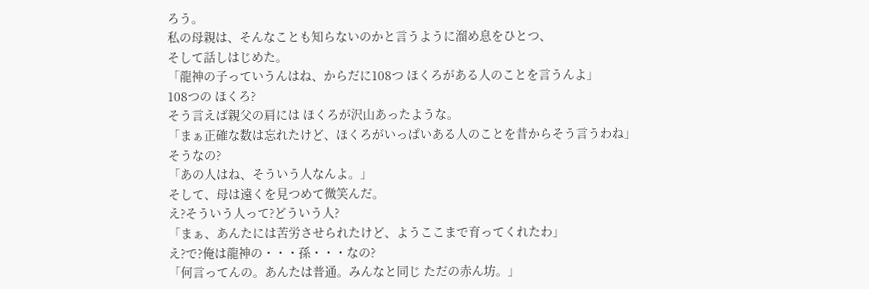ろう。
私の母親は、そんなことも知らないのかと言うように溜め息をひとつ、
そして話しはじめた。
「龍神の子っていうんはね、からだに108つ ほくろがある人のことを言うんよ」
108つの ほくろ?
そう言えば親父の肩には ほくろが沢山あったような。
「まぁ正確な数は忘れたけど、ほくろがいっぱいある人のことを昔からそう言うわね」
そうなの?
「あの人はね、そういう人なんよ。」
そして、母は遠くを見つめて微笑んだ。
え?そういう人って?どういう人?
「まぁ、あんたには苦労させられたけど、ようここまで育ってくれたわ」
え?で?俺は龍神の・・・孫・・・なの?
「何言ってんの。あんたは普通。みんなと同じ ただの赤ん坊。」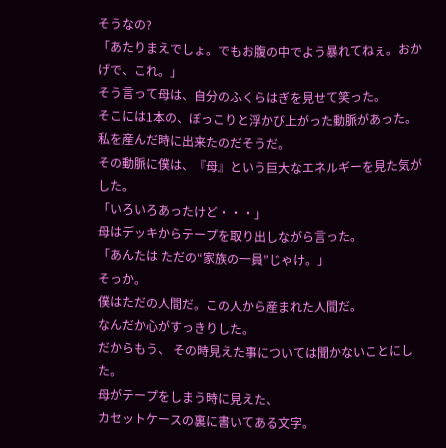そうなの?
「あたりまえでしょ。でもお腹の中でよう暴れてねぇ。おかげで、これ。」
そう言って母は、自分のふくらはぎを見せて笑った。
そこには1本の、ぼっこりと浮かび上がった動脈があった。
私を産んだ時に出来たのだそうだ。
その動脈に僕は、『母』という巨大なエネルギーを見た気がした。
「いろいろあったけど・・・」
母はデッキからテープを取り出しながら言った。
「あんたは ただの“家族の一員”じゃけ。」
そっか。
僕はただの人間だ。この人から産まれた人間だ。
なんだか心がすっきりした。
だからもう、 その時見えた事については聞かないことにした。
母がテープをしまう時に見えた、
カセットケースの裏に書いてある文字。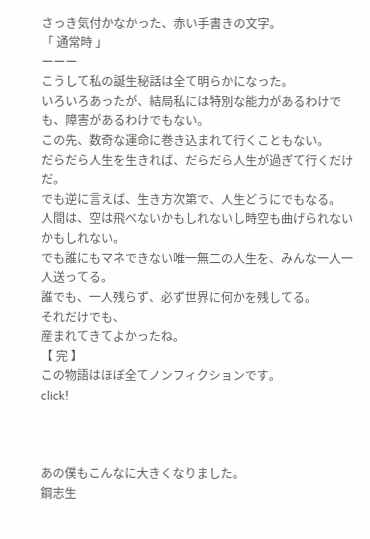さっき気付かなかった、赤い手書きの文字。
「 通常時 」
ーーー
こうして私の誕生秘話は全て明らかになった。
いろいろあったが、結局私には特別な能力があるわけでも、障害があるわけでもない。
この先、数奇な運命に巻き込まれて行くこともない。
だらだら人生を生きれば、だらだら人生が過ぎて行くだけだ。
でも逆に言えば、生き方次第で、人生どうにでもなる。
人間は、空は飛べないかもしれないし時空も曲げられないかもしれない。
でも誰にもマネできない唯一無二の人生を、みんな一人一人送ってる。
誰でも、一人残らず、必ず世界に何かを残してる。
それだけでも、
産まれてきてよかったね。
【 完 】
この物語はほぼ全てノンフィクションです。
click!



あの僕もこんなに大きくなりました。
鋼志生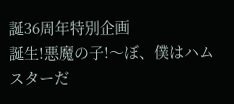誕36周年特別企画
誕生!悪魔の子!〜ぼ、僕はハムスターだ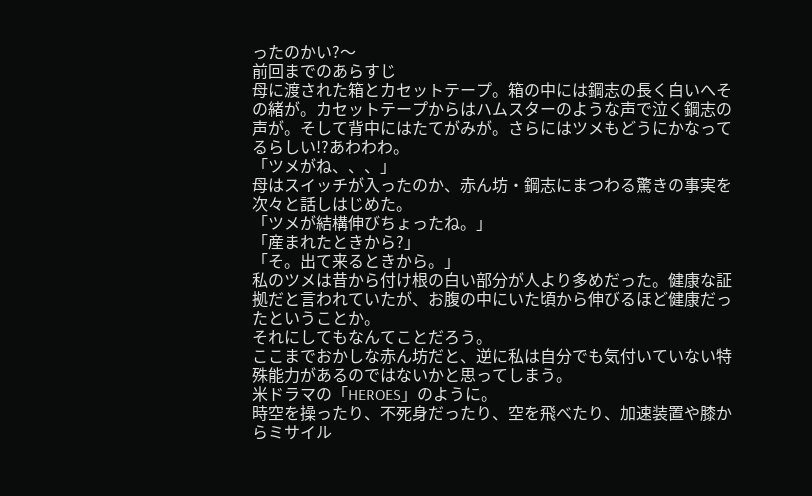ったのかい?〜
前回までのあらすじ
母に渡された箱とカセットテープ。箱の中には鋼志の長く白いへその緒が。カセットテープからはハムスターのような声で泣く鋼志の声が。そして背中にはたてがみが。さらにはツメもどうにかなってるらしい!?あわわわ。
「ツメがね、、、」
母はスイッチが入ったのか、赤ん坊・鋼志にまつわる驚きの事実を次々と話しはじめた。
「ツメが結構伸びちょったね。」
「産まれたときから?」
「そ。出て来るときから。」
私のツメは昔から付け根の白い部分が人より多めだった。健康な証拠だと言われていたが、お腹の中にいた頃から伸びるほど健康だったということか。
それにしてもなんてことだろう。
ここまでおかしな赤ん坊だと、逆に私は自分でも気付いていない特殊能力があるのではないかと思ってしまう。
米ドラマの「HEROES」のように。
時空を操ったり、不死身だったり、空を飛べたり、加速装置や膝からミサイル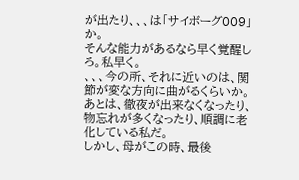が出たり、、、は「サイボーグ009」か。
そんな能力があるなら早く覚醒しろ。私早く。
、、、今の所、それに近いのは、関節が変な方向に曲がるくらいか。
あとは、徹夜が出来なくなったり、物忘れが多くなったり、順調に老化している私だ。
しかし、母がこの時、最後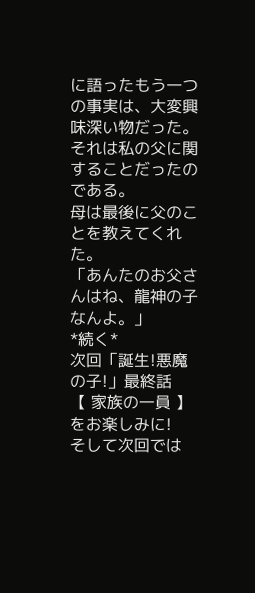に語ったもう一つの事実は、大変興味深い物だった。
それは私の父に関することだったのである。
母は最後に父のことを教えてくれた。
「あんたのお父さんはね、龍神の子なんよ。」
*続く*
次回「誕生!悪魔の子!」最終話
【 家族の一員 】をお楽しみに!
そして次回では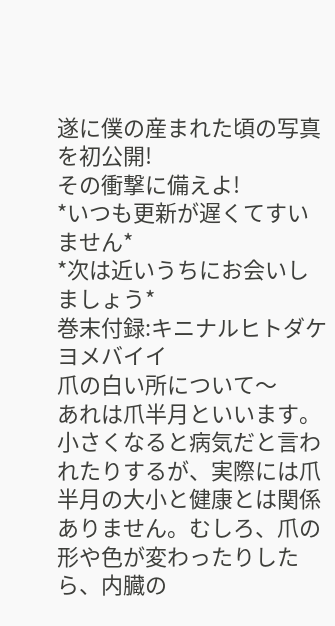遂に僕の産まれた頃の写真を初公開!
その衝撃に備えよ!
*いつも更新が遅くてすいません*
*次は近いうちにお会いしましょう*
巻末付録:キニナルヒトダケヨメバイイ
爪の白い所について〜
あれは爪半月といいます。
小さくなると病気だと言われたりするが、実際には爪半月の大小と健康とは関係ありません。むしろ、爪の形や色が変わったりしたら、内臓の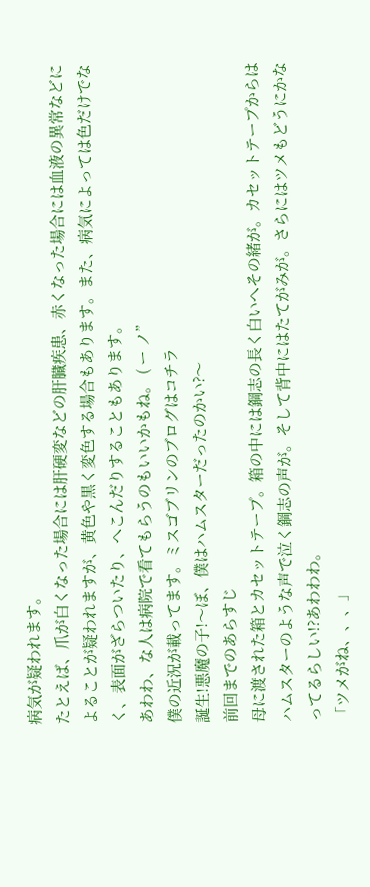病気が疑われます。
たとえば、爪が白くなった場合には肝硬変などの肝臓疾患、赤くなった場合には血液の異常などによることが疑われますが、黄色や黒く変色する場合もあります。また、病気によっては色だけでなく、表面がざらついたり、へこんだりすることもあります。
あわわ、な人は病院で看てもらうのもいいかもね。 ( ー ノ”
僕の近況が載ってます。ミスゴブリンのブログはコチラ
誕生!悪魔の子!〜ぼ、僕はハムスターだったのかい?〜
前回までのあらすじ
母に渡された箱とカセットテープ。箱の中には鋼志の長く白いへその緒が。カセットテープからはハムスターのような声で泣く鋼志の声が。そして背中にはたてがみが。さらにはツメもどうにかなってるらしい!?あわわわ。
「ツメがね、、、」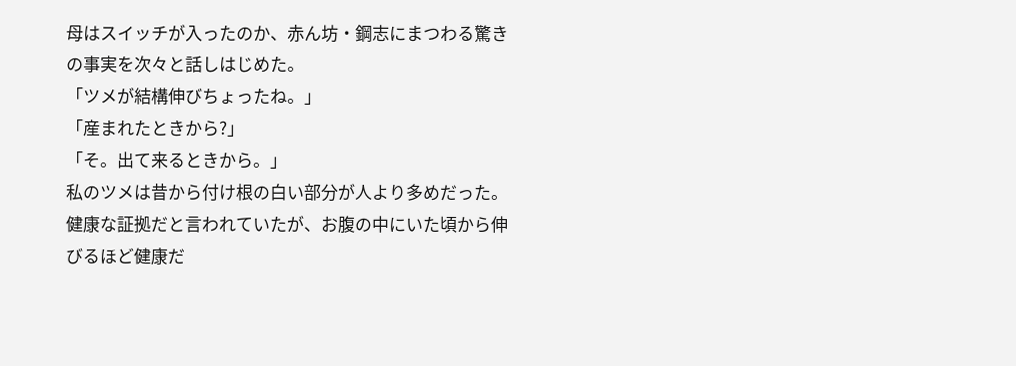母はスイッチが入ったのか、赤ん坊・鋼志にまつわる驚きの事実を次々と話しはじめた。
「ツメが結構伸びちょったね。」
「産まれたときから?」
「そ。出て来るときから。」
私のツメは昔から付け根の白い部分が人より多めだった。健康な証拠だと言われていたが、お腹の中にいた頃から伸びるほど健康だ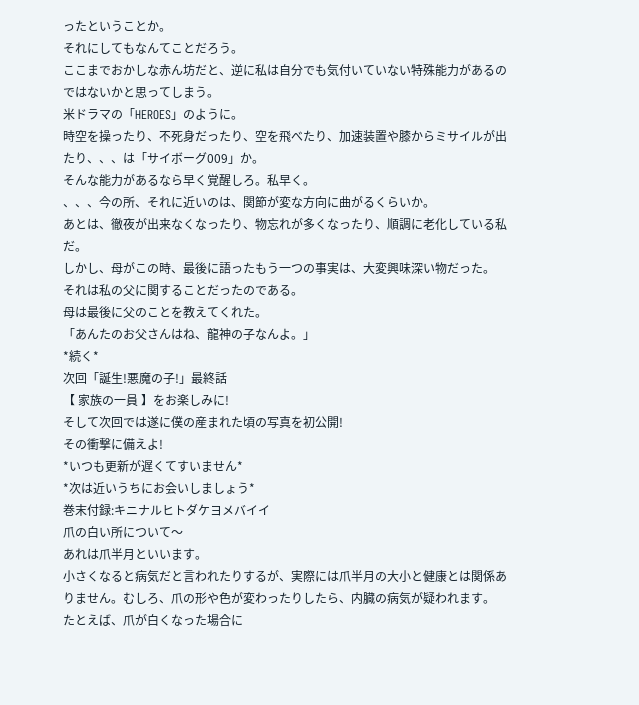ったということか。
それにしてもなんてことだろう。
ここまでおかしな赤ん坊だと、逆に私は自分でも気付いていない特殊能力があるのではないかと思ってしまう。
米ドラマの「HEROES」のように。
時空を操ったり、不死身だったり、空を飛べたり、加速装置や膝からミサイルが出たり、、、は「サイボーグ009」か。
そんな能力があるなら早く覚醒しろ。私早く。
、、、今の所、それに近いのは、関節が変な方向に曲がるくらいか。
あとは、徹夜が出来なくなったり、物忘れが多くなったり、順調に老化している私だ。
しかし、母がこの時、最後に語ったもう一つの事実は、大変興味深い物だった。
それは私の父に関することだったのである。
母は最後に父のことを教えてくれた。
「あんたのお父さんはね、龍神の子なんよ。」
*続く*
次回「誕生!悪魔の子!」最終話
【 家族の一員 】をお楽しみに!
そして次回では遂に僕の産まれた頃の写真を初公開!
その衝撃に備えよ!
*いつも更新が遅くてすいません*
*次は近いうちにお会いしましょう*
巻末付録:キニナルヒトダケヨメバイイ
爪の白い所について〜
あれは爪半月といいます。
小さくなると病気だと言われたりするが、実際には爪半月の大小と健康とは関係ありません。むしろ、爪の形や色が変わったりしたら、内臓の病気が疑われます。
たとえば、爪が白くなった場合に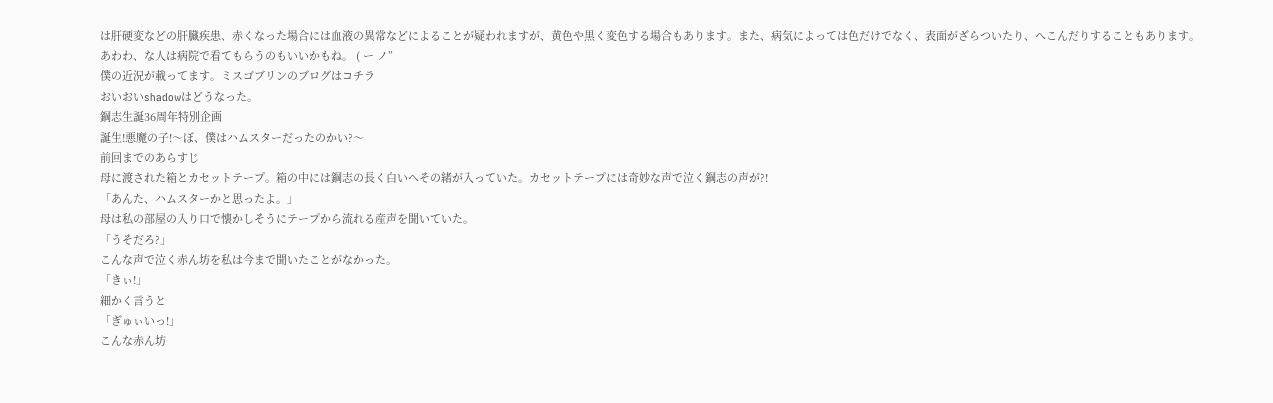は肝硬変などの肝臓疾患、赤くなった場合には血液の異常などによることが疑われますが、黄色や黒く変色する場合もあります。また、病気によっては色だけでなく、表面がざらついたり、へこんだりすることもあります。
あわわ、な人は病院で看てもらうのもいいかもね。 ( ー ノ”
僕の近況が載ってます。ミスゴブリンのブログはコチラ
おいおいshadowはどうなった。
鋼志生誕36周年特別企画
誕生!悪魔の子!〜ぼ、僕はハムスターだったのかい?〜
前回までのあらすじ
母に渡された箱とカセットテープ。箱の中には鋼志の長く白いへその緒が入っていた。カセットテープには奇妙な声で泣く鋼志の声が?!
「あんた、ハムスターかと思ったよ。」
母は私の部屋の入り口で懐かしそうにテープから流れる産声を聞いていた。
「うそだろ?」
こんな声で泣く赤ん坊を私は今まで聞いたことがなかった。
「きぃ!」
細かく言うと
「ぎゅぃいっ!」
こんな赤ん坊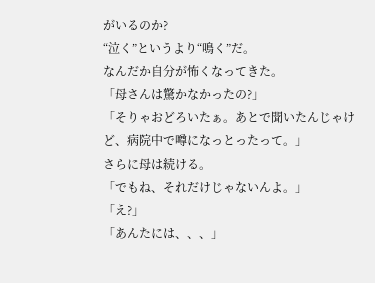がいるのか?
“泣く”というより“鳴く”だ。
なんだか自分が怖くなってきた。
「母さんは驚かなかったの?」
「そりゃおどろいたぁ。あとで聞いたんじゃけど、病院中で噂になっとったって。」
さらに母は続ける。
「でもね、それだけじゃないんよ。」
「え?」
「あんたには、、、」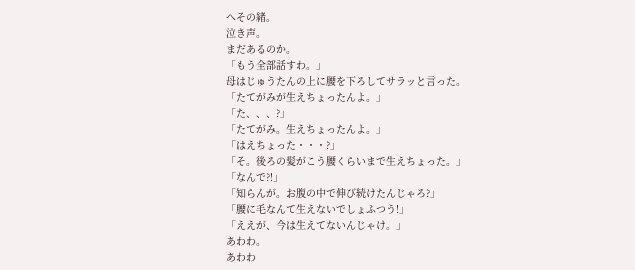へその緒。
泣き声。
まだあるのか。
「もう全部話すわ。」
母はじゅうたんの上に腰を下ろしてサラッと言った。
「たてがみが生えちょったんよ。」
「た、、、?」
「たてがみ。生えちょったんよ。」
「はえちょった・・・?」
「そ。後ろの髪がこう腰くらいまで生えちょった。」
「なんで?!」
「知らんが。お腹の中で伸び続けたんじゃろ?」
「腰に毛なんて生えないでしょふつう!」
「ええが、今は生えてないんじゃけ。」
あわわ。
あわわ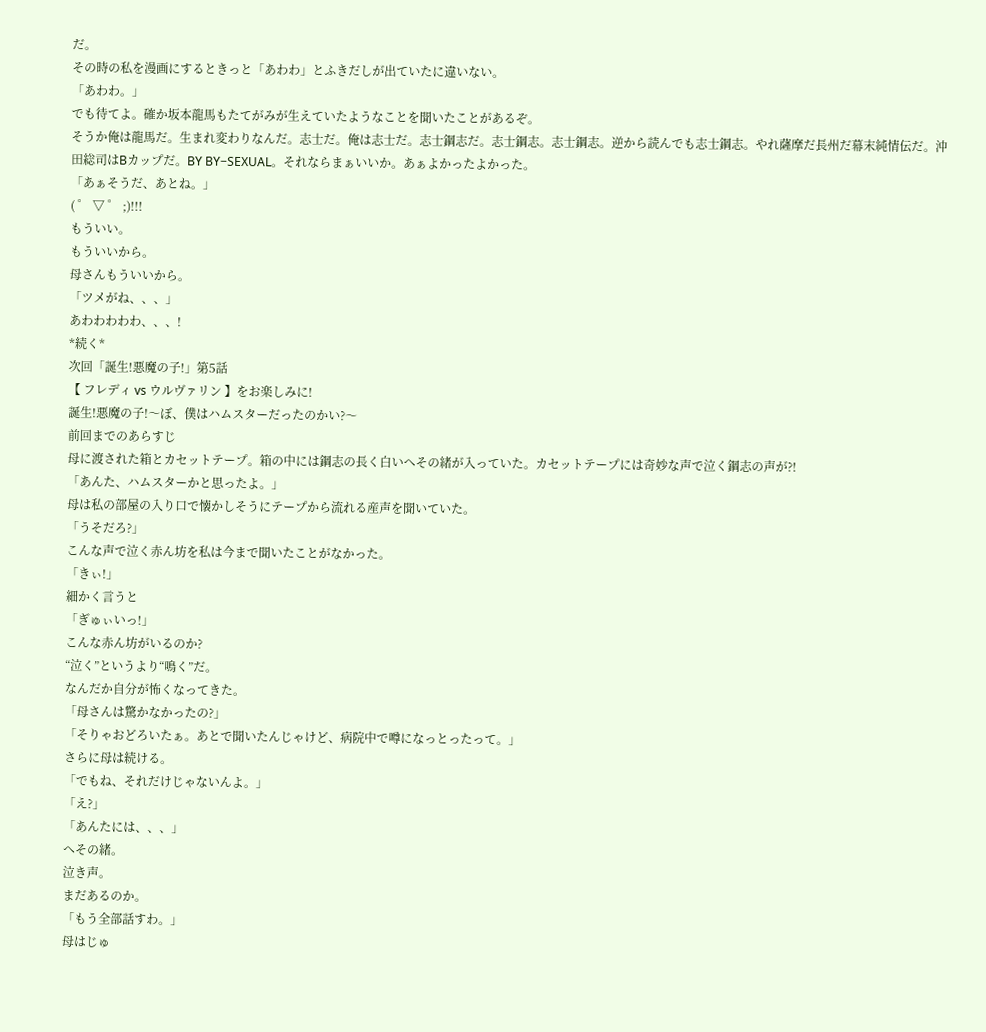だ。
その時の私を漫画にするときっと「あわわ」とふきだしが出ていたに違いない。
「あわわ。」
でも待てよ。確か坂本龍馬もたてがみが生えていたようなことを聞いたことがあるぞ。
そうか俺は龍馬だ。生まれ変わりなんだ。志士だ。俺は志士だ。志士鋼志だ。志士鋼志。志士鋼志。逆から読んでも志士鋼志。やれ薩摩だ長州だ幕末純情伝だ。沖田総司はBカップだ。BY BY−SEXUAL。それならまぁいいか。あぁよかったよかった。
「あぁそうだ、あとね。」
( ゜ ▽ ゜ ;)!!!
もういい。
もういいから。
母さんもういいから。
「ツメがね、、、」
あわわわわわ、、、!
*続く*
次回「誕生!悪魔の子!」第5話
【 フレディ vs ウルヴァリン 】をお楽しみに!
誕生!悪魔の子!〜ぼ、僕はハムスターだったのかい?〜
前回までのあらすじ
母に渡された箱とカセットテープ。箱の中には鋼志の長く白いへその緒が入っていた。カセットテープには奇妙な声で泣く鋼志の声が?!
「あんた、ハムスターかと思ったよ。」
母は私の部屋の入り口で懐かしそうにテープから流れる産声を聞いていた。
「うそだろ?」
こんな声で泣く赤ん坊を私は今まで聞いたことがなかった。
「きぃ!」
細かく言うと
「ぎゅぃいっ!」
こんな赤ん坊がいるのか?
“泣く”というより“鳴く”だ。
なんだか自分が怖くなってきた。
「母さんは驚かなかったの?」
「そりゃおどろいたぁ。あとで聞いたんじゃけど、病院中で噂になっとったって。」
さらに母は続ける。
「でもね、それだけじゃないんよ。」
「え?」
「あんたには、、、」
へその緒。
泣き声。
まだあるのか。
「もう全部話すわ。」
母はじゅ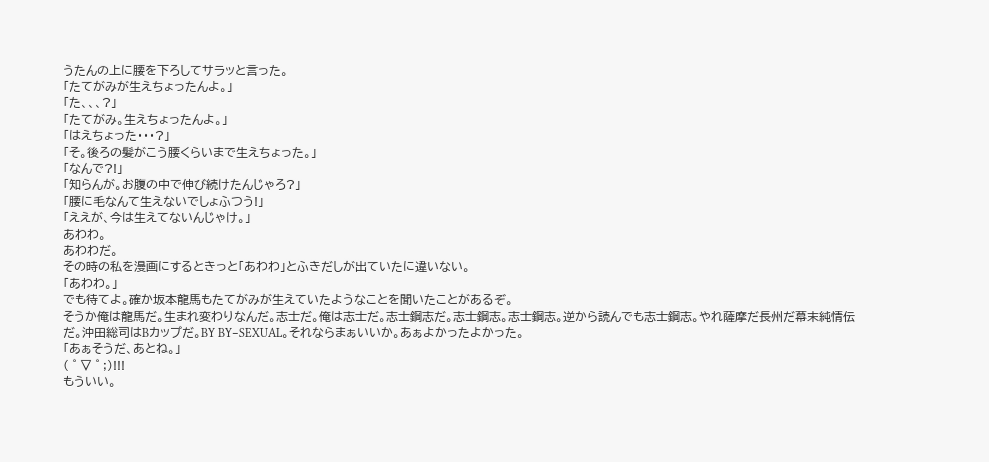うたんの上に腰を下ろしてサラッと言った。
「たてがみが生えちょったんよ。」
「た、、、?」
「たてがみ。生えちょったんよ。」
「はえちょった・・・?」
「そ。後ろの髪がこう腰くらいまで生えちょった。」
「なんで?!」
「知らんが。お腹の中で伸び続けたんじゃろ?」
「腰に毛なんて生えないでしょふつう!」
「ええが、今は生えてないんじゃけ。」
あわわ。
あわわだ。
その時の私を漫画にするときっと「あわわ」とふきだしが出ていたに違いない。
「あわわ。」
でも待てよ。確か坂本龍馬もたてがみが生えていたようなことを聞いたことがあるぞ。
そうか俺は龍馬だ。生まれ変わりなんだ。志士だ。俺は志士だ。志士鋼志だ。志士鋼志。志士鋼志。逆から読んでも志士鋼志。やれ薩摩だ長州だ幕末純情伝だ。沖田総司はBカップだ。BY BY−SEXUAL。それならまぁいいか。あぁよかったよかった。
「あぁそうだ、あとね。」
( ゜ ▽ ゜ ;)!!!
もういい。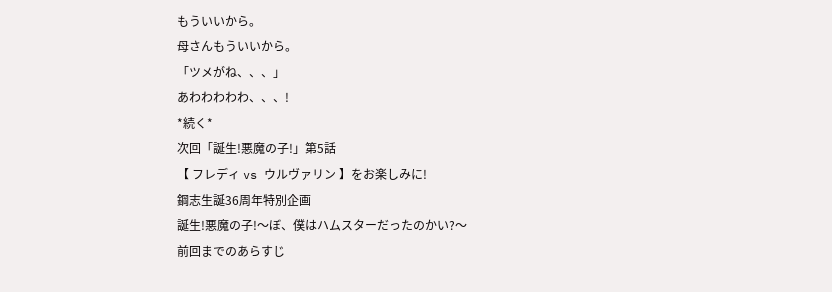もういいから。
母さんもういいから。
「ツメがね、、、」
あわわわわわ、、、!
*続く*
次回「誕生!悪魔の子!」第5話
【 フレディ vs ウルヴァリン 】をお楽しみに!
鋼志生誕36周年特別企画
誕生!悪魔の子!〜ぼ、僕はハムスターだったのかい?〜
前回までのあらすじ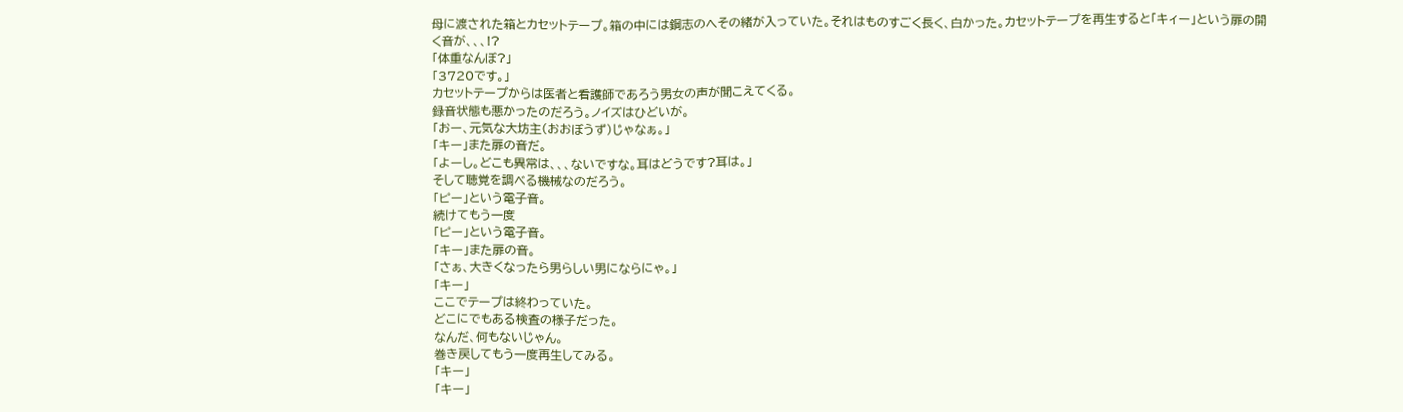母に渡された箱とカセットテープ。箱の中には鋼志のへその緒が入っていた。それはものすごく長く、白かった。カセットテープを再生すると「キィー」という扉の開く音が、、、!?
「体重なんぼ?」
「3720です。」
カセットテープからは医者と看護師であろう男女の声が聞こえてくる。
録音状態も悪かったのだろう。ノイズはひどいが。
「おー、元気な大坊主(おおぼうず)じゃなぁ。」
「キー」また扉の音だ。
「よーし。どこも異常は、、、ないですな。耳はどうです?耳は。」
そして聴覚を調べる機械なのだろう。
「ピー」という電子音。
続けてもう一度
「ピー」という電子音。
「キー」また扉の音。
「さぁ、大きくなったら男らしい男にならにゃ。」
「キー」
ここでテープは終わっていた。
どこにでもある検査の様子だった。
なんだ、何もないじゃん。
巻き戻してもう一度再生してみる。
「キー」
「キー」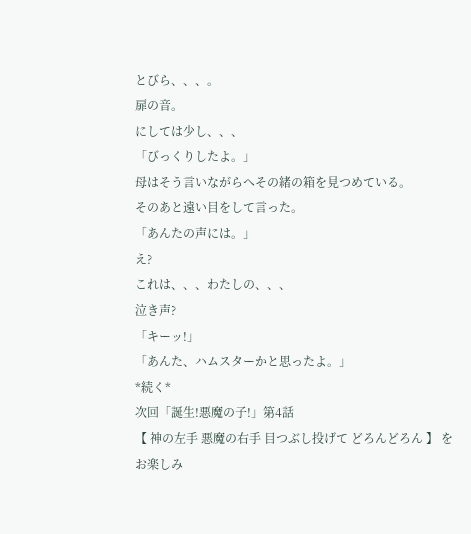とびら、、、。
扉の音。
にしては少し、、、
「びっくりしたよ。」
母はそう言いながらへその緒の箱を見つめている。
そのあと遠い目をして言った。
「あんたの声には。」
え?
これは、、、わたしの、、、
泣き声?
「キーッ!」
「あんた、ハムスターかと思ったよ。」
*続く*
次回「誕生!悪魔の子!」第4話
【 神の左手 悪魔の右手 目つぶし投げて どろんどろん 】 をお楽しみ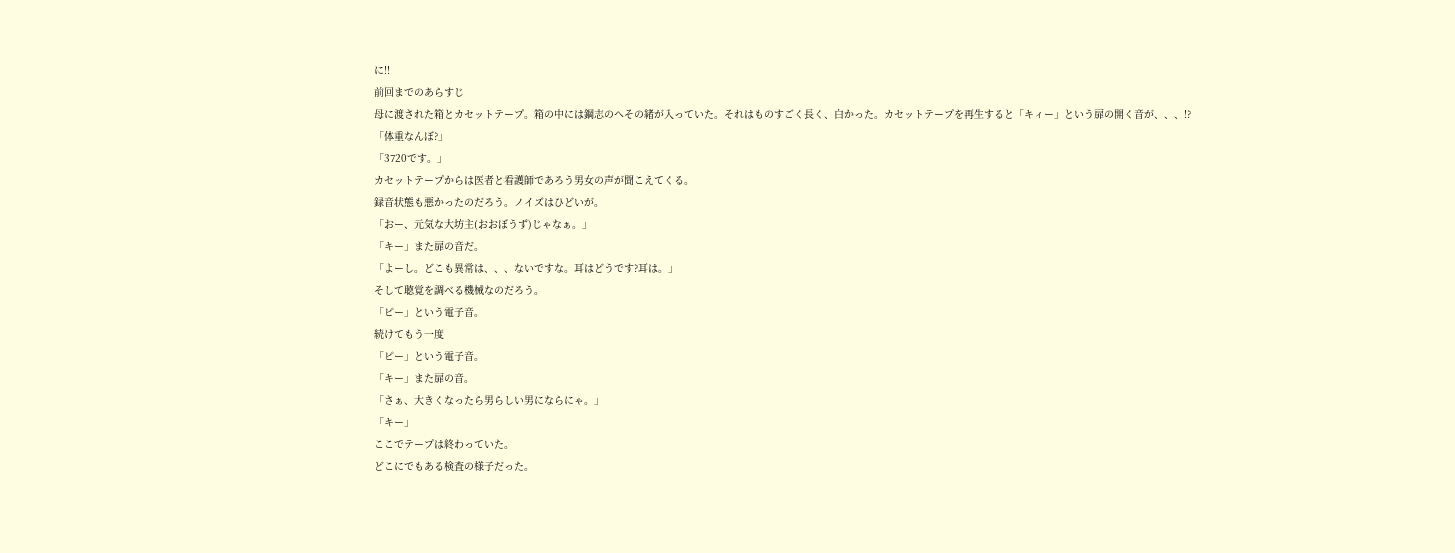に!!
前回までのあらすじ
母に渡された箱とカセットテープ。箱の中には鋼志のへその緒が入っていた。それはものすごく長く、白かった。カセットテープを再生すると「キィー」という扉の開く音が、、、!?
「体重なんぼ?」
「3720です。」
カセットテープからは医者と看護師であろう男女の声が聞こえてくる。
録音状態も悪かったのだろう。ノイズはひどいが。
「おー、元気な大坊主(おおぼうず)じゃなぁ。」
「キー」また扉の音だ。
「よーし。どこも異常は、、、ないですな。耳はどうです?耳は。」
そして聴覚を調べる機械なのだろう。
「ピー」という電子音。
続けてもう一度
「ピー」という電子音。
「キー」また扉の音。
「さぁ、大きくなったら男らしい男にならにゃ。」
「キー」
ここでテープは終わっていた。
どこにでもある検査の様子だった。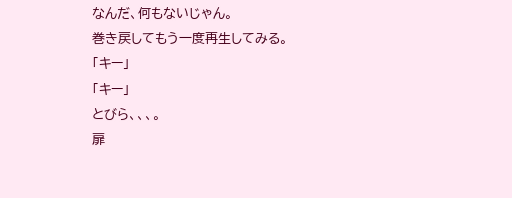なんだ、何もないじゃん。
巻き戻してもう一度再生してみる。
「キー」
「キー」
とびら、、、。
扉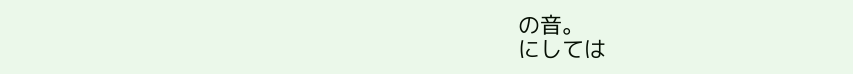の音。
にしては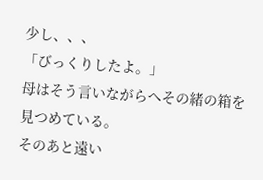少し、、、
「びっくりしたよ。」
母はそう言いながらへその緒の箱を見つめている。
そのあと遠い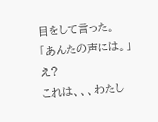目をして言った。
「あんたの声には。」
え?
これは、、、わたし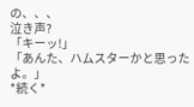の、、、
泣き声?
「キーッ!」
「あんた、ハムスターかと思ったよ。」
*続く*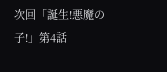次回「誕生!悪魔の子!」第4話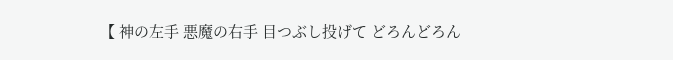【 神の左手 悪魔の右手 目つぶし投げて どろんどろん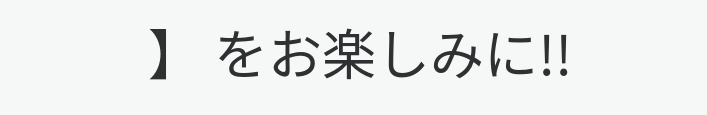】 をお楽しみに!!